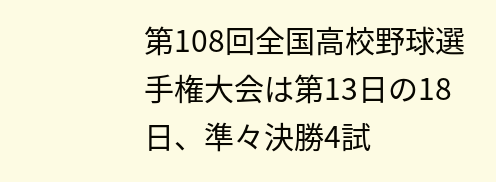第108回全国高校野球選手権大会は第13日の18日、準々決勝4試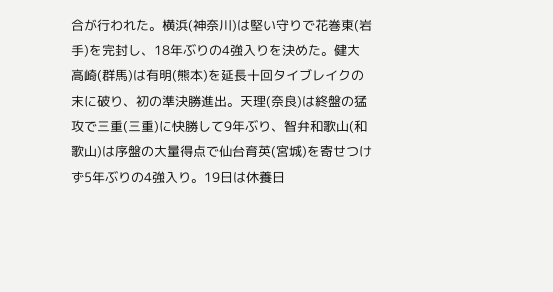合が行われた。横浜(神奈川)は堅い守りで花巻東(岩手)を完封し、18年ぶりの4強入りを決めた。健大高崎(群馬)は有明(熊本)を延長十回タイブレイクの末に破り、初の準決勝進出。天理(奈良)は終盤の猛攻で三重(三重)に快勝して9年ぶり、智弁和歌山(和歌山)は序盤の大量得点で仙台育英(宮城)を寄せつけず5年ぶりの4強入り。19日は休養日